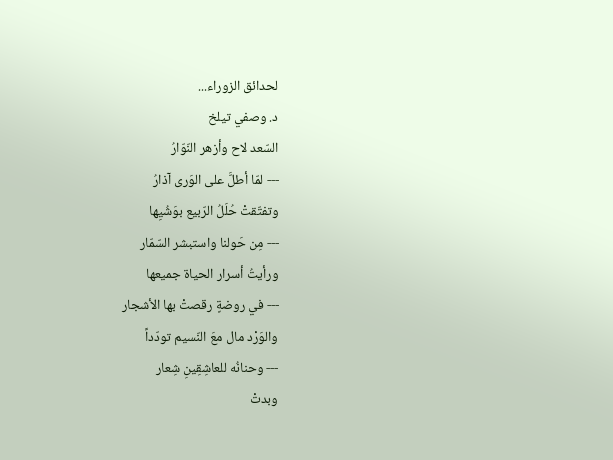لحدائق الزوراء...
د. وصفي تيلخ
السّعد لاح وأزهر النّوّارُ
--- لمّا أطلَّ على الوَرى آذارُ
وتفتّقتْ حُلَلُ الرّبيع بوَشُيِها
--- مِن حَولنا واستبشر السّمّار
ورأيتُ أسرار الحياة جميعها
--- في روضةٍ رقصتْ بها الأشجار
والوَرْد مال معَ النّسيم تودّداً
--- وحنانُه للعاشِقِينِ شِعار
وبدتْ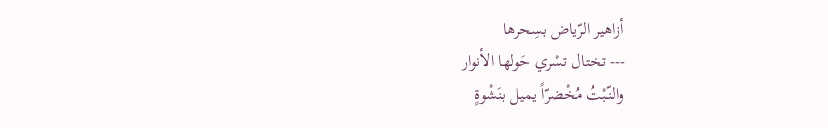أزاهير الرّياض بسِحرها
--- تختال تسْري حَولها الأنوار
والنّبْتُ مُخْضرّاً يميل بنَشْوةٍ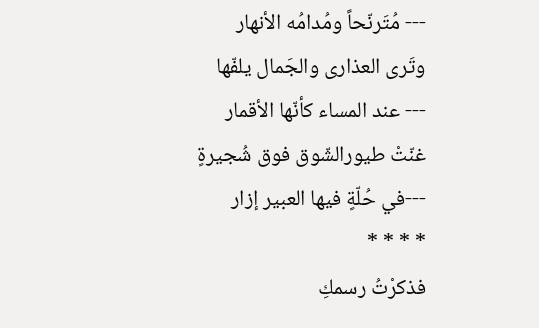--- مُتَرنّحاً ومُدامُه الأنهار
وتَرى العذارى والجَمال يلفّها
--- عند المساء كأنّها الأقمار
غنّتْ طيورالشّوق فوق شُجيرةٍ
---في حُلّةٍ فيها العبير إزار
* * * *
فذكرْتُ رسمكِ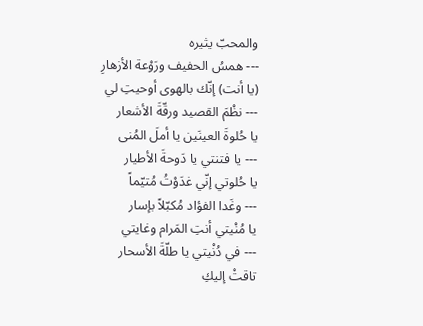والمحبّ يثيره
--- همسُ الحفيف ورَوْعة الأزهارِ
(يا أنت) إنّك بالهوى أوحيتِ لي
--- نظْمَ القصيد ورقّةَ الأشعار
يا حُلوةَ العينَين يا أملَ المُنى
--- يا فتنتي يا دَوحةَ الأطيار
يا حُلوتي إنّي غدَوْتُ مُتيّماً
--- وغَدا الفؤاد مُكبّلاً بإسار
يا مُنْيتي أنتِ المَرام وغايتي
--- في دُنْيتي يا طلّةَ الأسحار
تاقتْ إليكِ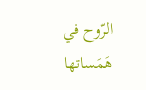الرّوح في هَمَساتها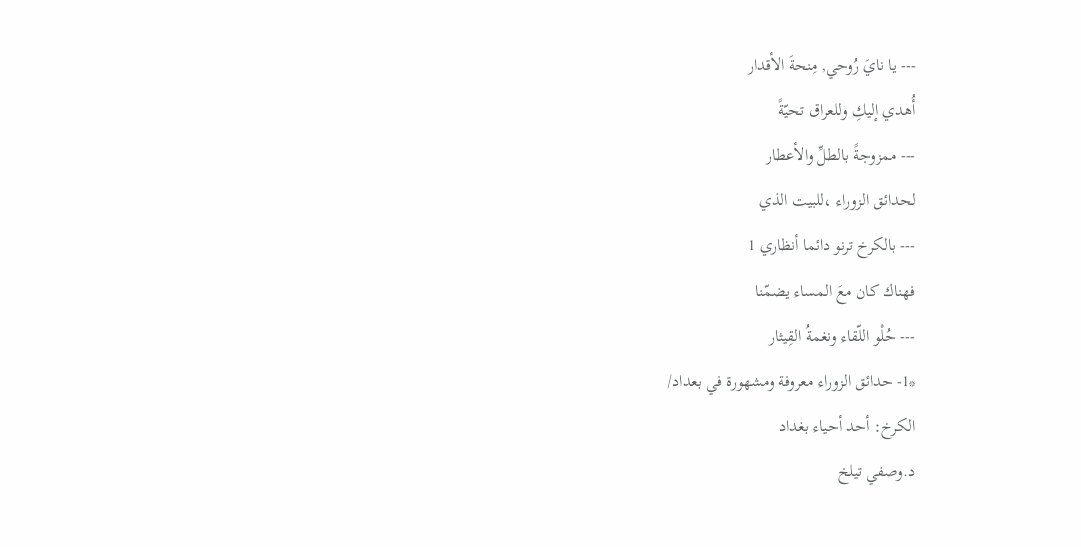--- يا نايَ رُوحي, مِنحةَ الأقدار
أُهدي إليكِ وللعراق تحيّةً
--- ممزوجةً بالطلِّ والأعطار
لحدائق الزوراء ،للبيت الذي
--- بالكرخ ترنو دائما أنظاري 1
فهناك كان معَ المساء يضمّنا
--- حُلْو اللّقاء ونغمةُ القِيثار
*1- حدائق الزوراء معروفة ومشهورة في بعداد/
الكرخ: أحد أحياء بغداد
د.وصفي تيلخ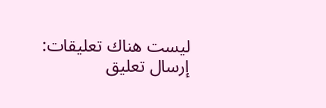ليست هناك تعليقات:
إرسال تعليق